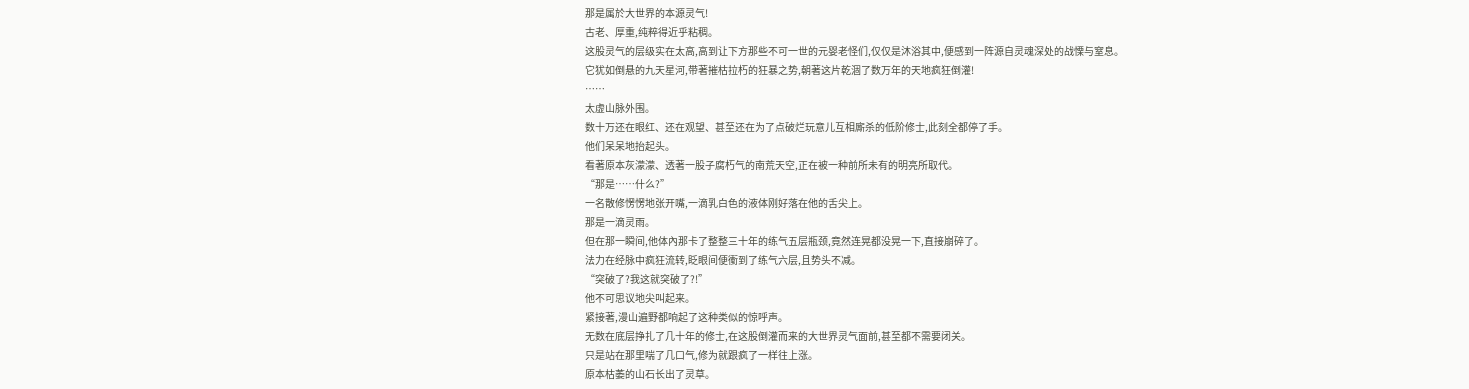那是属於大世界的本源灵气!
古老、厚重,纯粹得近乎粘稠。
这股灵气的层级实在太高,高到让下方那些不可一世的元婴老怪们,仅仅是沐浴其中,便感到一阵源自灵魂深处的战慄与窒息。
它犹如倒悬的九天星河,带著摧枯拉朽的狂暴之势,朝著这片乾涸了数万年的天地疯狂倒灌!
……
太虚山脉外围。
数十万还在眼红、还在观望、甚至还在为了点破烂玩意儿互相廝杀的低阶修士,此刻全都停了手。
他们呆呆地抬起头。
看著原本灰濛濛、透著一股子腐朽气的南荒天空,正在被一种前所未有的明亮所取代。
“那是……什么?”
一名散修愣愣地张开嘴,一滴乳白色的液体刚好落在他的舌尖上。
那是一滴灵雨。
但在那一瞬间,他体內那卡了整整三十年的练气五层瓶颈,竟然连晃都没晃一下,直接崩碎了。
法力在经脉中疯狂流转,眨眼间便衝到了练气六层,且势头不减。
“突破了?我这就突破了?!”
他不可思议地尖叫起来。
紧接著,漫山遍野都响起了这种类似的惊呼声。
无数在底层挣扎了几十年的修士,在这股倒灌而来的大世界灵气面前,甚至都不需要闭关。
只是站在那里喘了几口气,修为就跟疯了一样往上涨。
原本枯萎的山石长出了灵草。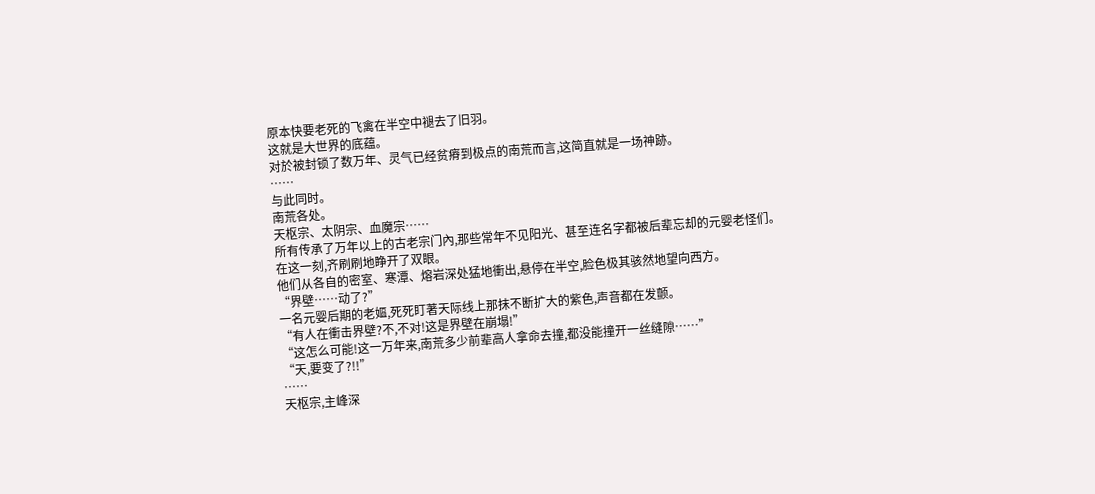原本快要老死的飞禽在半空中褪去了旧羽。
这就是大世界的底蕴。
对於被封锁了数万年、灵气已经贫瘠到极点的南荒而言,这简直就是一场神跡。
……
与此同时。
南荒各处。
天枢宗、太阴宗、血魔宗……
所有传承了万年以上的古老宗门內,那些常年不见阳光、甚至连名字都被后辈忘却的元婴老怪们。
在这一刻,齐刷刷地睁开了双眼。
他们从各自的密室、寒潭、熔岩深处猛地衝出,悬停在半空,脸色极其骇然地望向西方。
“界壁……动了?”
一名元婴后期的老嫗,死死盯著天际线上那抹不断扩大的紫色,声音都在发颤。
“有人在衝击界壁?不,不对!这是界壁在崩塌!”
“这怎么可能!这一万年来,南荒多少前辈高人拿命去撞,都没能撞开一丝缝隙……”
“天,要变了?!!”
……
天枢宗,主峰深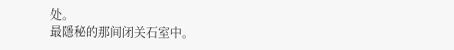处。
最隱秘的那间闭关石室中。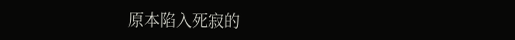原本陷入死寂的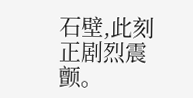石壁,此刻正剧烈震颤。